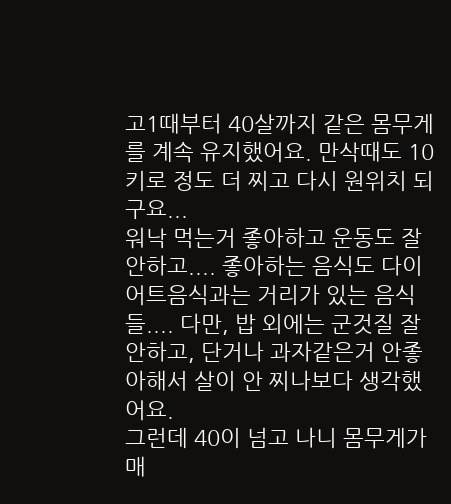고1때부터 40살까지 같은 몸무게를 계속 유지했어요. 만삭때도 10키로 정도 더 찌고 다시 원위치 되구요...
워낙 먹는거 좋아하고 운동도 잘 안하고.... 좋아하는 음식도 다이어트음식과는 거리가 있는 음식들.... 다만, 밥 외에는 군것질 잘 안하고, 단거나 과자같은거 안좋아해서 살이 안 찌나보다 생각했어요.
그런데 40이 넘고 나니 몸무게가 매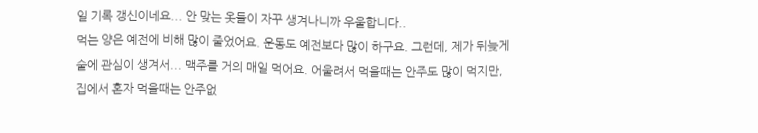일 기록 갱신이네요... 안 맞는 옷들이 자꾸 생겨나니까 우울합니다..
먹는 양은 예전에 비해 많이 줄었어요. 운동도 예전보다 많이 하구요. 그런데, 제가 뒤늦게 술에 관심이 생겨서... 맥주를 거의 매일 먹어요. 어울려서 먹을때는 안주도 많이 먹지만, 집에서 혼자 먹을때는 안주없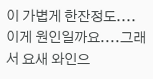이 가볍게 한잔정도.... 이게 원인일까요....그래서 요새 와인으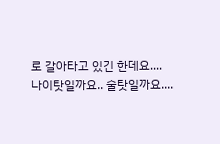로 갈아타고 있긴 한데요....
나이탓일까요.. 술탓일까요....